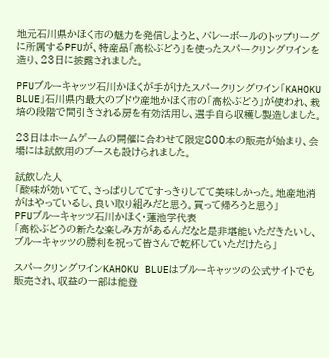地元石川県かほく市の魅力を発信しようと、バレーボールのトップリーグに所属するPFUが、特産品「高松ぶどう」を使ったスパークリングワインを造り、23日に披露されました。

PFUブルーキャッツ石川かほくが手がけたスパークリングワイン「KAHOKU BLUE」石川県内最大のブドウ産地かほく市の「高松ぶどう」が使われ、栽培の段階で間引きされる房を有効活用し、選手自ら収穫し製造しました。

23日はホームゲームの開催に合わせて限定800本の販売が始まり、会場には試飲用のブースも設けられました。

試飲した人
「酸味が効いてて、さっぱりしててすっきりしてて美味しかった。地産地消がはやっているし、良い取り組みだと思う。買って帰ろうと思う」
PFUブルーキャッツ石川かほく・蓮池学代表
「高松ぶどうの新たな楽しみ方があるんだなと是非堪能いただきたいし、ブルーキャッツの勝利を祝って皆さんで乾杯していただけたら」

スパークリングワインKAHOKU BLUEはブルーキャッツの公式サイトでも販売され、収益の一部は能登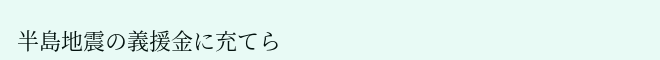半島地震の義援金に充てら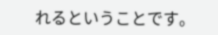れるということです。